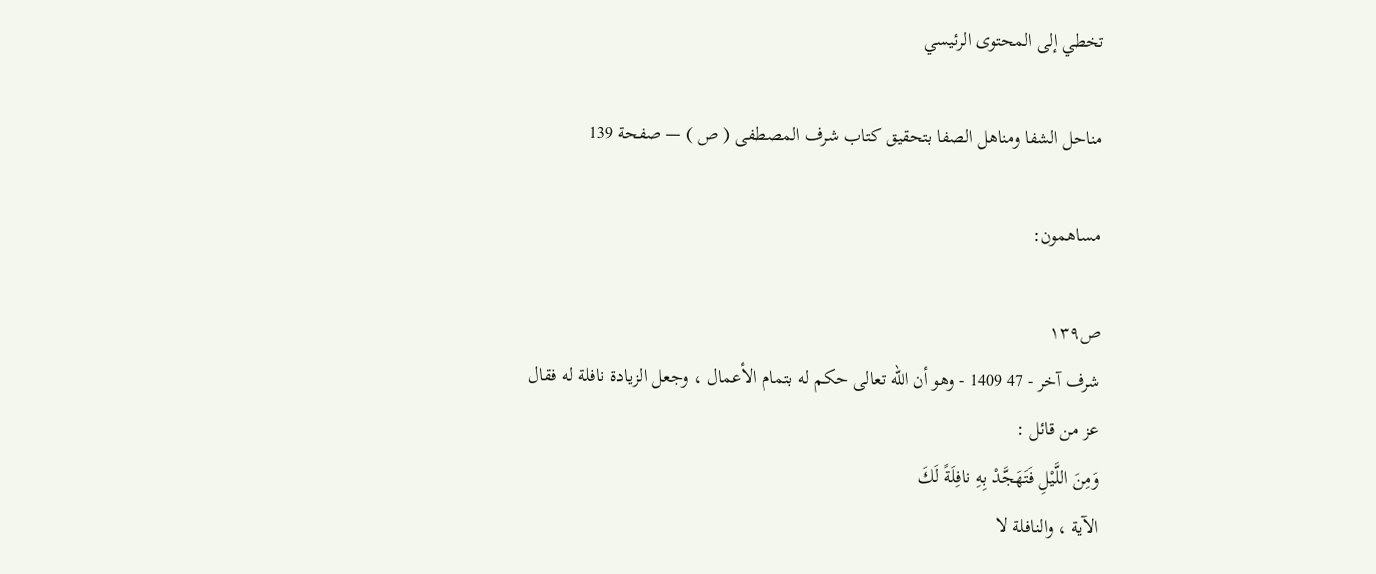تخطي إلى المحتوى الرئيسي

مناحل الشفا ومناهل الصفا بتحقيق كتاب شرف المصطفى ( ص ) — صفحة 139

مساهمون:

ص١٣٩
شرف آخر - 47 1409 - وهو أن اللّه تعالى حكم له بتمام الأعمال ، وجعل الزيادة نافلة له فقال عز من قائل :
وَمِنَ اللَّيْلِ فَتَهَجَّدْ بِهِ نافِلَةً لَكَ
الآية ، والنافلة لا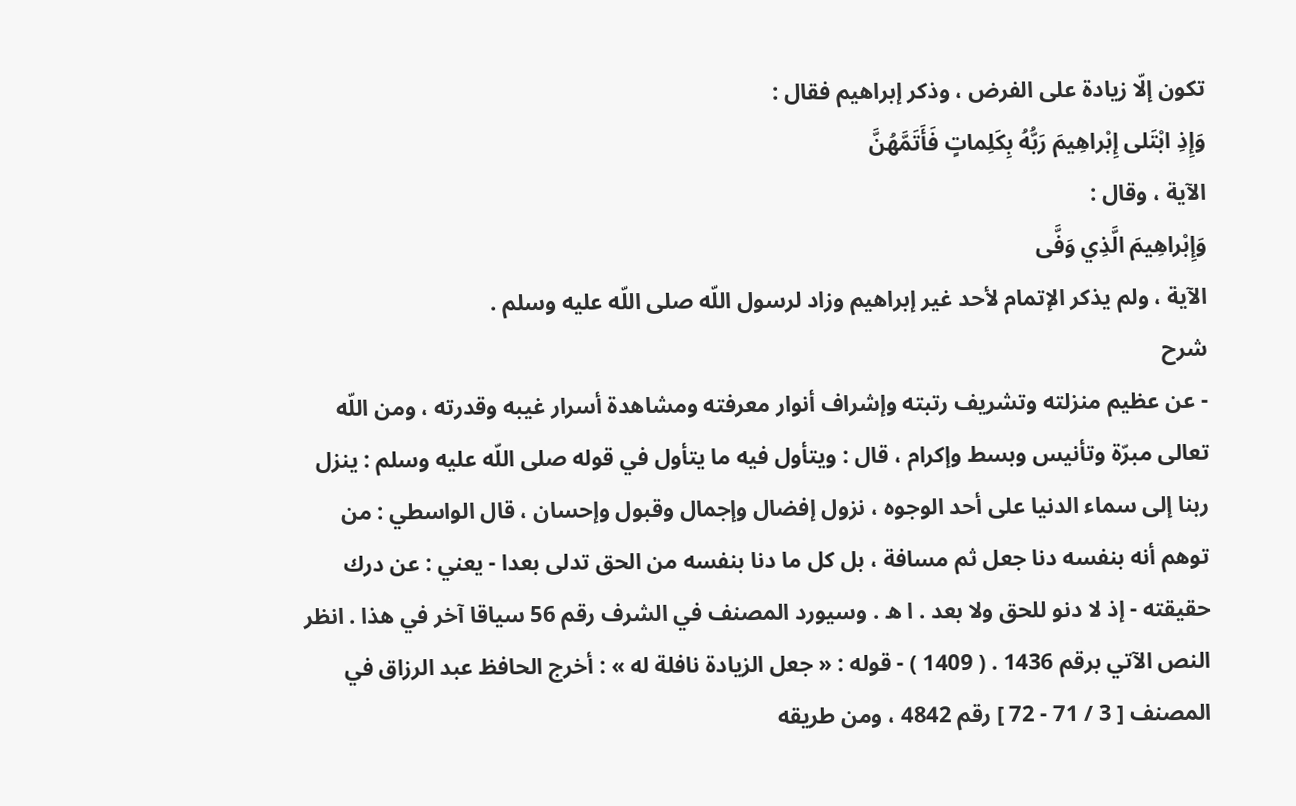تكون إلّا زيادة على الفرض ، وذكر إبراهيم فقال :
وَإِذِ ابْتَلى إِبْراهِيمَ رَبُّهُ بِكَلِماتٍ فَأَتَمَّهُنَّ
الآية ، وقال :
وَإِبْراهِيمَ الَّذِي وَفَّى
الآية ، ولم يذكر الإتمام لأحد غير إبراهيم وزاد لرسول اللّه صلى اللّه عليه وسلم .
شرح
- عن عظيم منزلته وتشريف رتبته وإشراف أنوار معرفته ومشاهدة أسرار غيبه وقدرته ، ومن اللّه تعالى مبرّة وتأنيس وبسط وإكرام ، قال : ويتأول فيه ما يتأول في قوله صلى اللّه عليه وسلم : ينزل ربنا إلى سماء الدنيا على أحد الوجوه ، نزول إفضال وإجمال وقبول وإحسان ، قال الواسطي : من توهم أنه بنفسه دنا جعل ثم مسافة ، بل كل ما دنا بنفسه من الحق تدلى بعدا - يعني : عن درك حقيقته - إذ لا دنو للحق ولا بعد . ا ه . وسيورد المصنف في الشرف رقم 56 سياقا آخر في هذا . انظر النص الآتي برقم 1436 . ( 1409 ) - قوله : « جعل الزيادة نافلة له » : أخرج الحافظ عبد الرزاق في المصنف [ 3 / 71 - 72 ] رقم 4842 ، ومن طريقه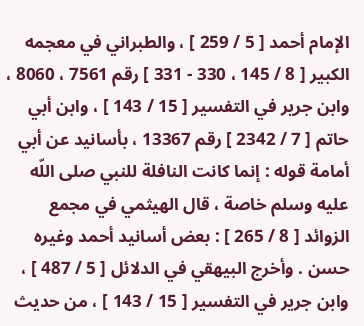الإمام أحمد [ 5 / 259 ] ، والطبراني في معجمه الكبير [ 8 / 145 ، 330 - 331 ] رقم 7561 ، 8060 ، وابن جرير في التفسير [ 15 / 143 ] ، وابن أبي حاتم [ 7 / 2342 ] رقم 13367 ، بأسانيد عن أبي أمامة قوله : إنما كانت النافلة للنبي صلى اللّه عليه وسلم خاصة ، قال الهيثمي في مجمع الزوائد [ 8 / 265 ] : بعض أسانيد أحمد وغيره حسن . وأخرج البيهقي في الدلائل [ 5 / 487 ] ، وابن جرير في التفسير [ 15 / 143 ] ، من حديث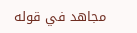مجاهد في قوله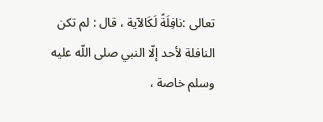تعالى :نافِلَةً لَكَالآية ، قال : لم تكن النافلة لأحد إلّا النبي صلى اللّه عليه وسلم خاصة ،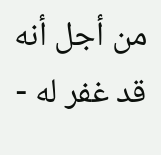من أجل أنه قد غفر له -